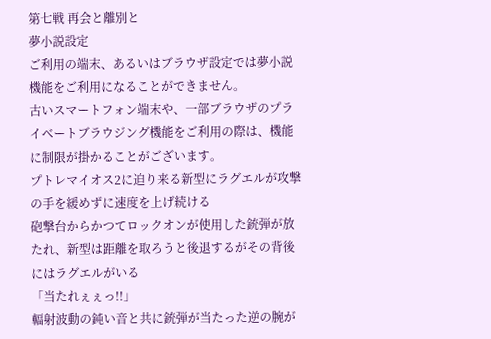第七戦 再会と離別と
夢小説設定
ご利用の端末、あるいはブラウザ設定では夢小説機能をご利用になることができません。
古いスマートフォン端末や、一部ブラウザのプライベートブラウジング機能をご利用の際は、機能に制限が掛かることがございます。
プトレマイオス2に迫り来る新型にラグエルが攻撃の手を緩めずに速度を上げ続ける
砲撃台からかつてロックオンが使用した銃弾が放たれ、新型は距離を取ろうと後退するがその背後にはラグエルがいる
「当たれぇぇっ!!」
輻射波動の鈍い音と共に銃弾が当たった逆の腕が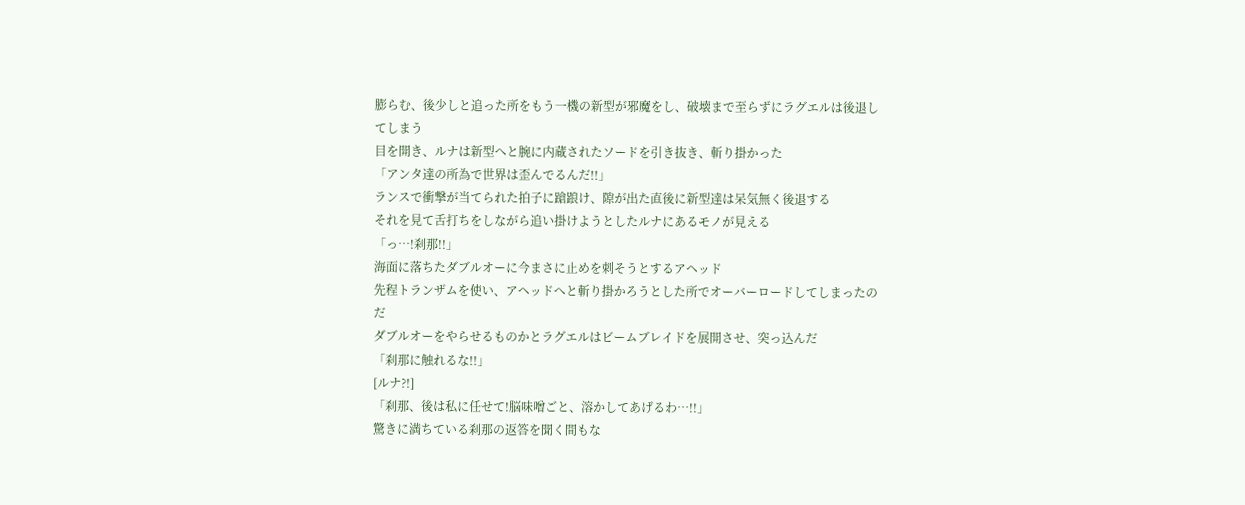膨らむ、後少しと追った所をもう一機の新型が邪魔をし、破壊まで至らずにラグエルは後退してしまう
目を開き、ルナは新型へと腕に内蔵されたソードを引き抜き、斬り掛かった
「アンタ達の所為で世界は歪んでるんだ!!」
ランスで衝撃が当てられた拍子に蹌踉け、隙が出た直後に新型達は呆気無く後退する
それを見て舌打ちをしながら追い掛けようとしたルナにあるモノが見える
「っ…!刹那!!」
海面に落ちたダブルオーに今まさに止めを刺そうとするアヘッド
先程トランザムを使い、アヘッドへと斬り掛かろうとした所でオーバーロードしてしまったのだ
ダブルオーをやらせるものかとラグエルはビームブレイドを展開させ、突っ込んだ
「刹那に触れるな!!」
[ルナ?!]
「刹那、後は私に任せて!脳味噌ごと、溶かしてあげるわ…!!」
驚きに満ちている刹那の返答を聞く間もな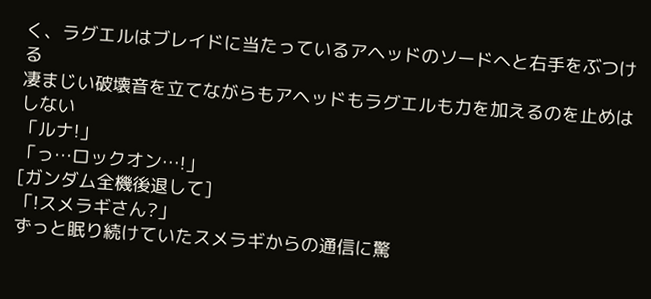く、ラグエルはブレイドに当たっているアヘッドのソードへと右手をぶつける
凄まじい破壊音を立てながらもアヘッドもラグエルも力を加えるのを止めはしない
「ルナ!」
「っ…ロックオン…!」
[ガンダム全機後退して]
「!スメラギさん?」
ずっと眠り続けていたスメラギからの通信に驚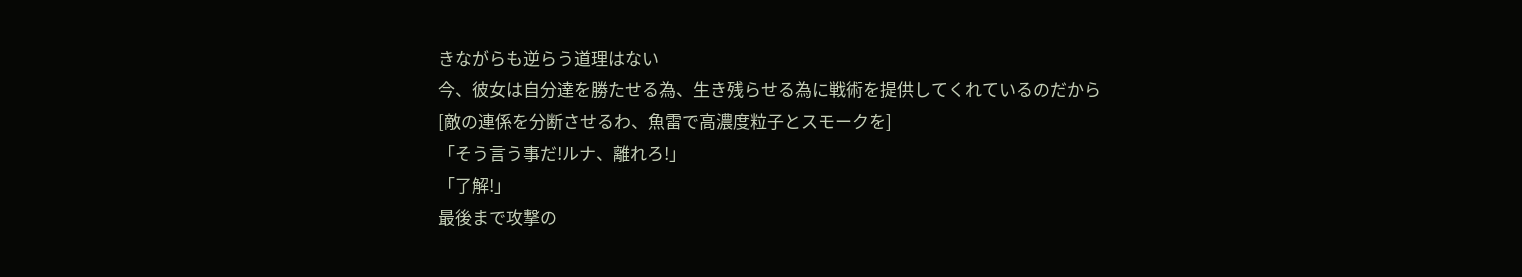きながらも逆らう道理はない
今、彼女は自分達を勝たせる為、生き残らせる為に戦術を提供してくれているのだから
[敵の連係を分断させるわ、魚雷で高濃度粒子とスモークを]
「そう言う事だ!ルナ、離れろ!」
「了解!」
最後まで攻撃の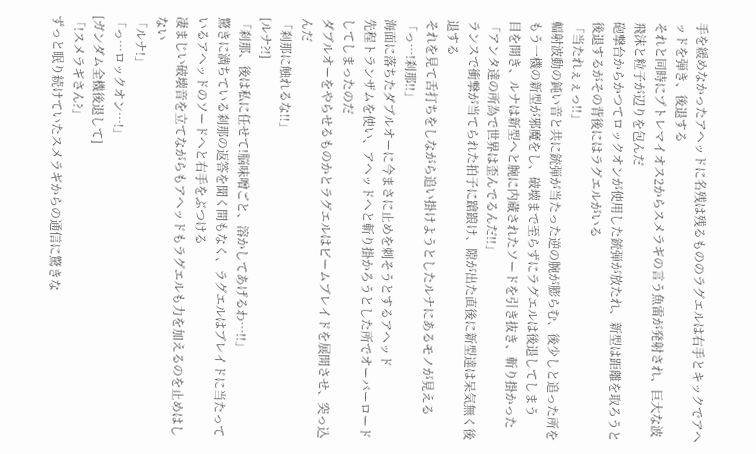手を緩めなかったアヘッドに名残は残るもののラグエルは右手とキックでアヘッドを弾き、後退する
それと同時にプトレマイオス2からスメラギの言う魚雷が発射され、巨大な波飛沫と粒子が辺りを包んだ
砲撃台からかつてロックオンが使用した銃弾が放たれ、新型は距離を取ろうと後退するがその背後にはラグエルがいる
「当たれぇぇっ!!」
輻射波動の鈍い音と共に銃弾が当たった逆の腕が膨らむ、後少しと追った所をもう一機の新型が邪魔をし、破壊まで至らずにラグエルは後退してしまう
目を開き、ルナは新型へと腕に内蔵されたソードを引き抜き、斬り掛かった
「アンタ達の所為で世界は歪んでるんだ!!」
ランスで衝撃が当てられた拍子に蹌踉け、隙が出た直後に新型達は呆気無く後退する
それを見て舌打ちをしながら追い掛けようとしたルナにあるモノが見える
「っ…!刹那!!」
海面に落ちたダブルオーに今まさに止めを刺そうとするアヘッド
先程トランザムを使い、アヘッドへと斬り掛かろうとした所でオーバーロードしてしまったのだ
ダブルオーをやらせるものかとラグエルはビームブレイドを展開させ、突っ込んだ
「刹那に触れるな!!」
[ルナ?!]
「刹那、後は私に任せて!脳味噌ごと、溶かしてあげるわ…!!」
驚きに満ちている刹那の返答を聞く間もなく、ラグエルはブレイドに当たっているアヘッドのソードへと右手をぶつける
凄まじい破壊音を立てながらもアヘッドもラグエルも力を加えるのを止めはしない
「ルナ!」
「っ…ロックオン…!」
[ガンダム全機後退して]
「!スメラギさん?」
ずっと眠り続けていたスメラギからの通信に驚きな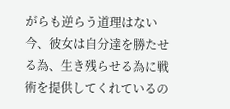がらも逆らう道理はない
今、彼女は自分達を勝たせる為、生き残らせる為に戦術を提供してくれているの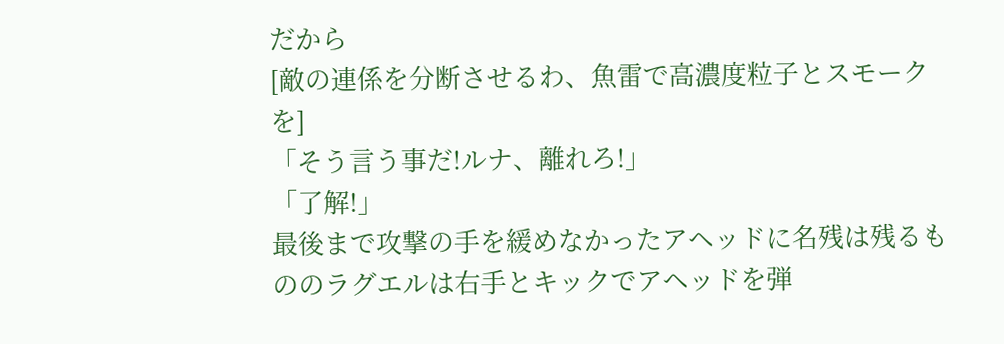だから
[敵の連係を分断させるわ、魚雷で高濃度粒子とスモークを]
「そう言う事だ!ルナ、離れろ!」
「了解!」
最後まで攻撃の手を緩めなかったアヘッドに名残は残るもののラグエルは右手とキックでアヘッドを弾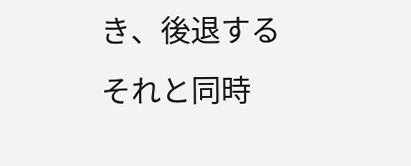き、後退する
それと同時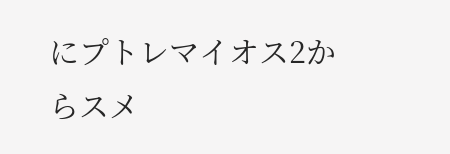にプトレマイオス2からスメ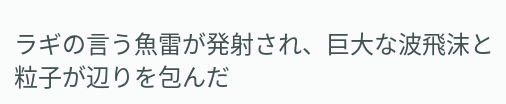ラギの言う魚雷が発射され、巨大な波飛沫と粒子が辺りを包んだ